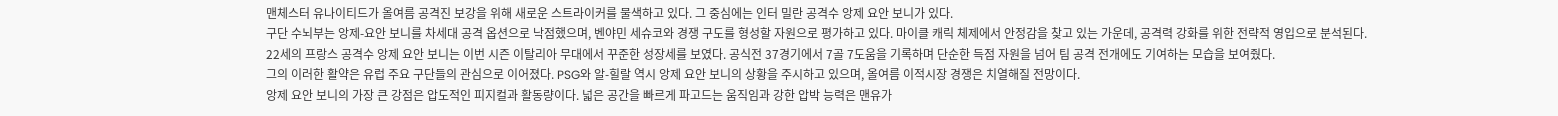맨체스터 유나이티드가 올여름 공격진 보강을 위해 새로운 스트라이커를 물색하고 있다. 그 중심에는 인터 밀란 공격수 앙제 요안 보니가 있다.
구단 수뇌부는 앙제-요안 보니를 차세대 공격 옵션으로 낙점했으며, 벤야민 세슈코와 경쟁 구도를 형성할 자원으로 평가하고 있다. 마이클 캐릭 체제에서 안정감을 찾고 있는 가운데, 공격력 강화를 위한 전략적 영입으로 분석된다.
22세의 프랑스 공격수 앙제 요안 보니는 이번 시즌 이탈리아 무대에서 꾸준한 성장세를 보였다. 공식전 37경기에서 7골 7도움을 기록하며 단순한 득점 자원을 넘어 팀 공격 전개에도 기여하는 모습을 보여줬다.
그의 이러한 활약은 유럽 주요 구단들의 관심으로 이어졌다. PSG와 알-힐랄 역시 앙제 요안 보니의 상황을 주시하고 있으며, 올여름 이적시장 경쟁은 치열해질 전망이다.
앙제 요안 보니의 가장 큰 강점은 압도적인 피지컬과 활동량이다. 넓은 공간을 빠르게 파고드는 움직임과 강한 압박 능력은 맨유가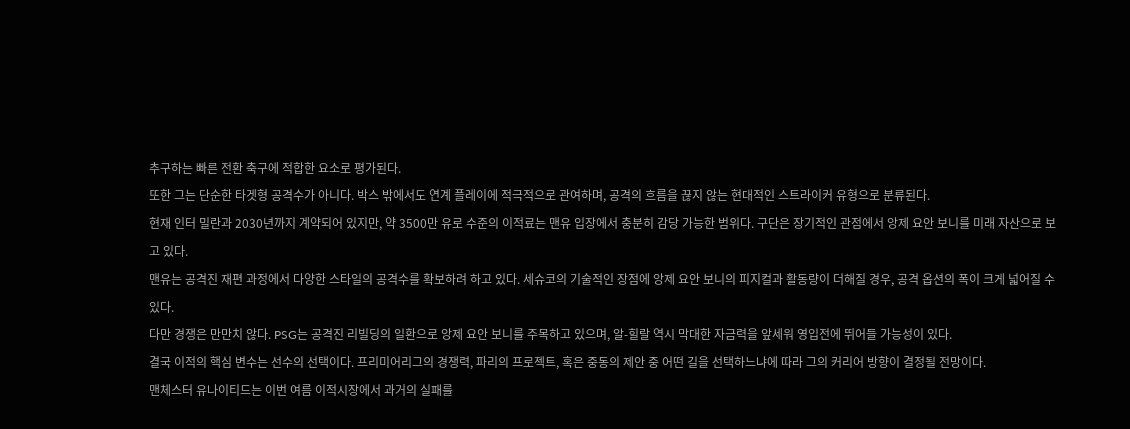추구하는 빠른 전환 축구에 적합한 요소로 평가된다.
또한 그는 단순한 타겟형 공격수가 아니다. 박스 밖에서도 연계 플레이에 적극적으로 관여하며, 공격의 흐름을 끊지 않는 현대적인 스트라이커 유형으로 분류된다.
현재 인터 밀란과 2030년까지 계약되어 있지만, 약 3500만 유로 수준의 이적료는 맨유 입장에서 충분히 감당 가능한 범위다. 구단은 장기적인 관점에서 앙제 요안 보니를 미래 자산으로 보고 있다.
맨유는 공격진 재편 과정에서 다양한 스타일의 공격수를 확보하려 하고 있다. 세슈코의 기술적인 장점에 앙제 요안 보니의 피지컬과 활동량이 더해질 경우, 공격 옵션의 폭이 크게 넓어질 수 있다.
다만 경쟁은 만만치 않다. PSG는 공격진 리빌딩의 일환으로 앙제 요안 보니를 주목하고 있으며, 알-힐랄 역시 막대한 자금력을 앞세워 영입전에 뛰어들 가능성이 있다.
결국 이적의 핵심 변수는 선수의 선택이다. 프리미어리그의 경쟁력, 파리의 프로젝트, 혹은 중동의 제안 중 어떤 길을 선택하느냐에 따라 그의 커리어 방향이 결정될 전망이다.
맨체스터 유나이티드는 이번 여름 이적시장에서 과거의 실패를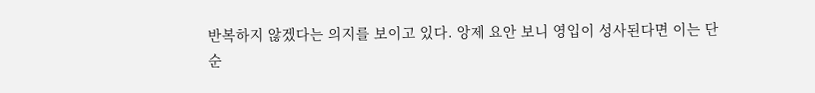반복하지 않겠다는 의지를 보이고 있다. 앙제 요안 보니 영입이 성사된다면 이는 단순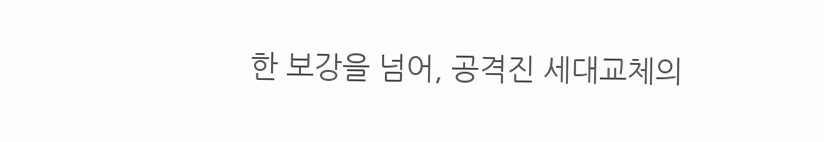한 보강을 넘어, 공격진 세대교체의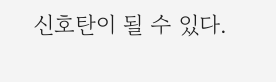신호탄이 될 수 있다.